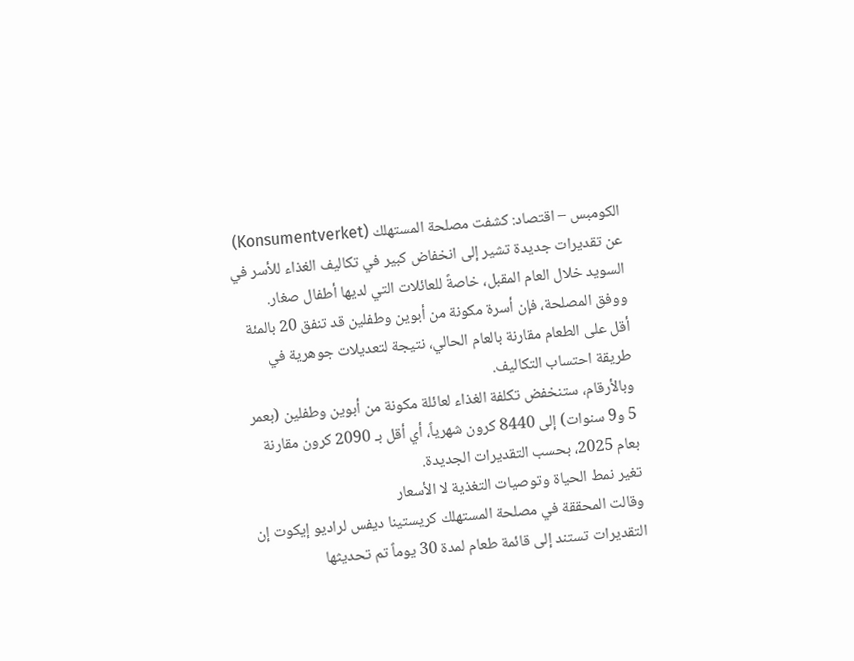الكومبس – اقتصاد: كشفت مصلحة المستهلك (Konsumentverket) عن تقديرات جديدة تشير إلى انخفاض كبير في تكاليف الغذاء للأسر في السويد خلال العام المقبل، خاصةً للعائلات التي لديها أطفال صغار.
ووفق المصلحة، فإن أسرة مكونة من أبوين وطفلين قد تنفق 20 بالمئة أقل على الطعام مقارنة بالعام الحالي، نتيجة لتعديلات جوهرية في طريقة احتساب التكاليف.
وبالأرقام، ستنخفض تكلفة الغذاء لعائلة مكونة من أبوين وطفلين (بعمر 5 و9 سنوات) إلى 8440 كرون شهرياً، أي أقل بـ 2090 كرون مقارنة بعام 2025، بحسب التقديرات الجديدة.
تغير نمط الحياة وتوصيات التغذية لا الأسعار
وقالت المحققة في مصلحة المستهلك كريستينا ديفس لراديو إيكوت إن التقديرات تستند إلى قائمة طعام لمدة 30 يوماً تم تحديثها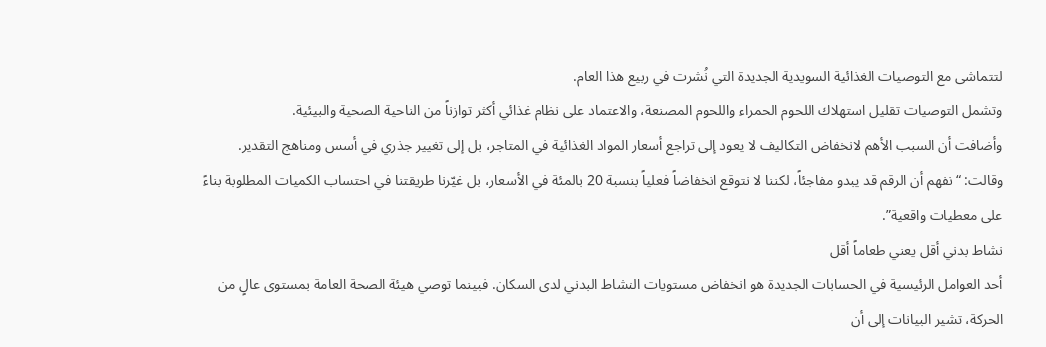لتتماشى مع التوصيات الغذائية السويدية الجديدة التي نُشرت في ربيع هذا العام.
وتشمل التوصيات تقليل استهلاك اللحوم الحمراء واللحوم المصنعة، والاعتماد على نظام غذائي أكثر توازناً من الناحية الصحية والبيئية.
وأضافت أن السبب الأهم لانخفاض التكاليف لا يعود إلى تراجع أسعار المواد الغذائية في المتاجر، بل إلى تغيير جذري في أسس ومناهج التقدير.
وقالت: “نفهم أن الرقم قد يبدو مفاجئاً، لكننا لا نتوقع انخفاضاً فعلياً بنسبة 20 بالمئة في الأسعار، بل غيّرنا طريقتنا في احتساب الكميات المطلوبة بناءً على معطيات واقعية”.
نشاط بدني أقل يعني طعاماً أقل
أحد العوامل الرئيسية في الحسابات الجديدة هو انخفاض مستويات النشاط البدني لدى السكان. فبينما توصي هيئة الصحة العامة بمستوى عالٍ من الحركة، تشير البيانات إلى أن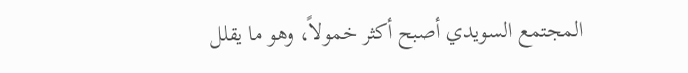المجتمع السويدي أصبح أكثر خمولاً، وهو ما يقلل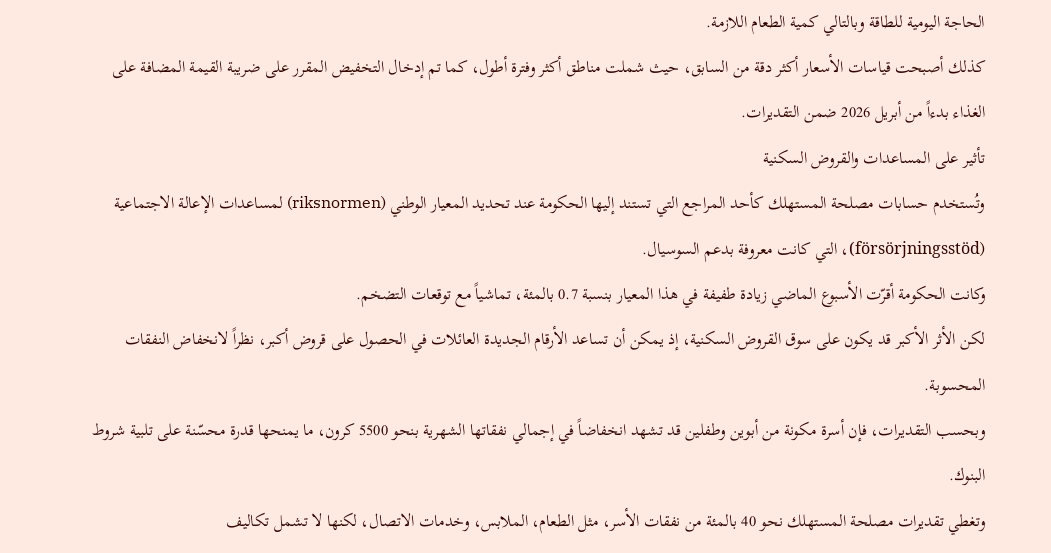الحاجة اليومية للطاقة وبالتالي كمية الطعام اللازمة.
كذلك أصبحت قياسات الأسعار أكثر دقة من السابق، حيث شملت مناطق أكثر وفترة أطول، كما تم إدخال التخفيض المقرر على ضريبة القيمة المضافة على الغذاء بدءاً من أبريل 2026 ضمن التقديرات.
تأثير على المساعدات والقروض السكنية
وتُستخدم حسابات مصلحة المستهلك كأحد المراجع التي تستند إليها الحكومة عند تحديد المعيار الوطني (riksnormen) لمساعدات الإعالة الاجتماعية (försörjningsstöd)، التي كانت معروفة بدعم السوسيال.
وكانت الحكومة أقرّت الأسبوع الماضي زيادة طفيفة في هذا المعيار بنسبة 0.7 بالمئة، تماشياً مع توقعات التضخم.
لكن الأثر الأكبر قد يكون على سوق القروض السكنية، إذ يمكن أن تساعد الأرقام الجديدة العائلات في الحصول على قروض أكبر، نظراً لانخفاض النفقات المحسوبة.
وبحسب التقديرات، فإن أسرة مكونة من أبوين وطفلين قد تشهد انخفاضاً في إجمالي نفقاتها الشهرية بنحو 5500 كرون، ما يمنحها قدرة محسّنة على تلبية شروط البنوك.
وتغطي تقديرات مصلحة المستهلك نحو 40 بالمئة من نفقات الأسر، مثل الطعام، الملابس، وخدمات الاتصال، لكنها لا تشمل تكاليف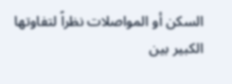السكن أو المواصلات نظراً لتفاوتها الكبير بين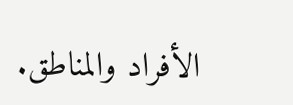الأفراد والمناطق.